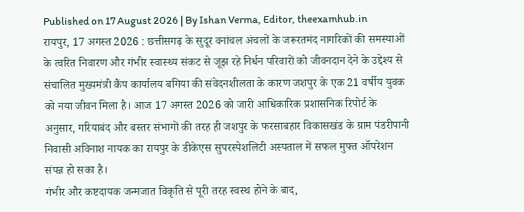Published on 17 August 2026 | By Ishan Verma, Editor, theexamhub.in
रायपुर, 17 अगस्त 2026 : छत्तीसगढ़ के सुदूर वनांचल अंचलों के जरूरतमंद नागरिकों की समस्याओं के त्वरित निवारण और गंभीर स्वास्थ्य संकट से जूझ रहे निर्धन परिवारों को जीवनदान देने के उद्देश्य से संचालित मुख्यमंत्री कैंप कार्यालय बगिया की संवेदनशीलता के कारण जशपुर के एक 21 वर्षीय युवक को नया जीवन मिला है। आज 17 अगस्त 2026 को जारी आधिकारिक प्रशासनिक रिपोर्ट के अनुसार, गरियाबंद और बस्तर संभागों की तरह ही जशपुर के फरसाबहार विकासखंड के ग्राम पंडरीपानी निवासी अविनाश नायक का रायपुर के डीकेएस सुपरस्पेशलिटी अस्पताल में सफल मुफ्त ऑपरेशन संपन्न हो सका है।
गंभीर और कष्टदायक जन्मजात विकृति से पूरी तरह स्वस्थ होने के बाद,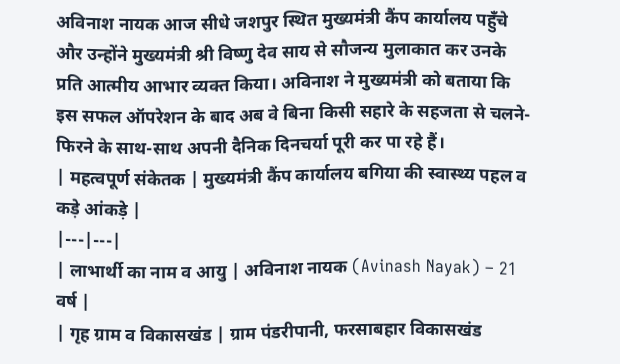अविनाश नायक आज सीधे जशपुर स्थित मुख्यमंत्री कैंप कार्यालय पहुँचे और उन्होंने मुख्यमंत्री श्री विष्णु देव साय से सौजन्य मुलाकात कर उनके प्रति आत्मीय आभार व्यक्त किया। अविनाश ने मुख्यमंत्री को बताया कि इस सफल ऑपरेशन के बाद अब वे बिना किसी सहारे के सहजता से चलने-फिरने के साथ-साथ अपनी दैनिक दिनचर्या पूरी कर पा रहे हैं।
| महत्वपूर्ण संकेतक | मुख्यमंत्री कैंप कार्यालय बगिया की स्वास्थ्य पहल व कड़े आंकड़े |
|---|---|
| लाभार्थी का नाम व आयु | अविनाश नायक (Avinash Nayak) – 21 वर्ष |
| गृह ग्राम व विकासखंड | ग्राम पंडरीपानी, फरसाबहार विकासखंड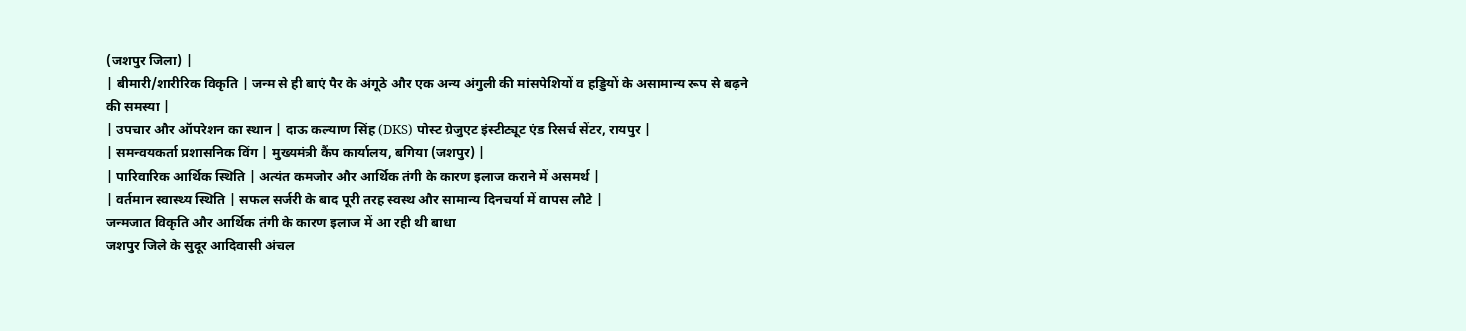(जशपुर जिला) |
| बीमारी/शारीरिक विकृति | जन्म से ही बाएं पैर के अंगूठे और एक अन्य अंगुली की मांसपेशियों व हड्डियों के असामान्य रूप से बढ़ने की समस्या |
| उपचार और ऑपरेशन का स्थान | दाऊ कल्याण सिंह (DKS) पोस्ट ग्रेजुएट इंस्टीट्यूट एंड रिसर्च सेंटर, रायपुर |
| समन्वयकर्ता प्रशासनिक विंग | मुख्यमंत्री कैंप कार्यालय, बगिया (जशपुर) |
| पारिवारिक आर्थिक स्थिति | अत्यंत कमजोर और आर्थिक तंगी के कारण इलाज कराने में असमर्थ |
| वर्तमान स्वास्थ्य स्थिति | सफल सर्जरी के बाद पूरी तरह स्वस्थ और सामान्य दिनचर्या में वापस लौटे |
जन्मजात विकृति और आर्थिक तंगी के कारण इलाज में आ रही थी बाधा
जशपुर जिले के सुदूर आदिवासी अंचल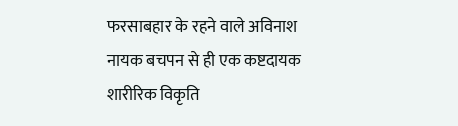फरसाबहार के रहने वाले अविनाश नायक बचपन से ही एक कष्टदायक शारीरिक विकृति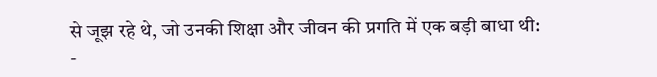से जूझ रहे थे, जो उनकी शिक्षा और जीवन की प्रगति में एक बड़ी बाधा थी:
-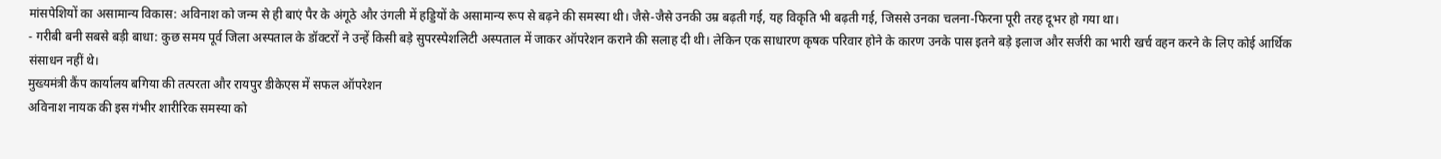मांसपेशियों का असामान्य विकास: अविनाश को जन्म से ही बाएं पैर के अंगूठे और उंगली में हड्डियों के असामान्य रूप से बढ़ने की समस्या थी। जैसे-जैसे उनकी उम्र बढ़ती गई, यह विकृति भी बढ़ती गई, जिससे उनका चलना-फिरना पूरी तरह दूभर हो गया था।
- गरीबी बनी सबसे बड़ी बाधा: कुछ समय पूर्व जिला अस्पताल के डॉक्टरों ने उन्हें किसी बड़े सुपरस्पेशलिटी अस्पताल में जाकर ऑपरेशन कराने की सलाह दी थी। लेकिन एक साधारण कृषक परिवार होने के कारण उनके पास इतने बड़े इलाज और सर्जरी का भारी खर्च वहन करने के लिए कोई आर्थिक संसाधन नहीं थे।
मुख्यमंत्री कैंप कार्यालय बगिया की तत्परता और रायपुर डीकेएस में सफल ऑपरेशन
अविनाश नायक की इस गंभीर शारीरिक समस्या को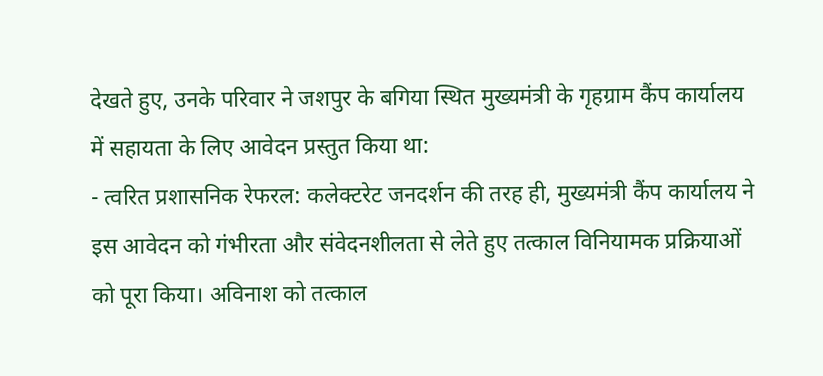देखते हुए, उनके परिवार ने जशपुर के बगिया स्थित मुख्यमंत्री के गृहग्राम कैंप कार्यालय में सहायता के लिए आवेदन प्रस्तुत किया था:
- त्वरित प्रशासनिक रेफरल: कलेक्टरेट जनदर्शन की तरह ही, मुख्यमंत्री कैंप कार्यालय ने इस आवेदन को गंभीरता और संवेदनशीलता से लेते हुए तत्काल विनियामक प्रक्रियाओं को पूरा किया। अविनाश को तत्काल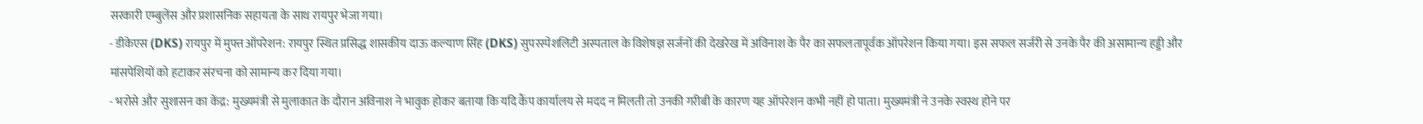सरकारी एम्बुलेंस और प्रशासनिक सहायता के साथ रायपुर भेजा गया।
- डीकेएस (DKS) रायपुर में मुफ्त ऑपरेशन: रायपुर स्थित प्रसिद्ध शासकीय दाऊ कल्याण सिंह (DKS) सुपरस्पेशलिटी अस्पताल के विशेषज्ञ सर्जनों की देखरेख में अविनाश के पैर का सफलतापूर्वक ऑपरेशन किया गया। इस सफल सर्जरी से उनके पैर की असामान्य हड्डी और मांसपेशियों को हटाकर संरचना को सामान्य कर दिया गया।
- भरोसे और सुशासन का केंद्र: मुख्यमंत्री से मुलाकात के दौरान अविनाश ने भावुक होकर बताया कि यदि कैंप कार्यालय से मदद न मिलती तो उनकी गरीबी के कारण यह ऑपरेशन कभी नहीं हो पाता। मुख्यमंत्री ने उनके स्वस्थ होने पर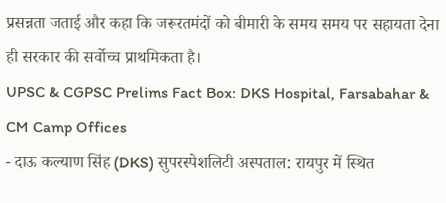प्रसन्नता जताई और कहा कि जरूरतमंदों को बीमारी के समय समय पर सहायता देना ही सरकार की सर्वोच्च प्राथमिकता है।
UPSC & CGPSC Prelims Fact Box: DKS Hospital, Farsabahar & CM Camp Offices
- दाऊ कल्याण सिंह (DKS) सुपरस्पेशलिटी अस्पताल: रायपुर में स्थित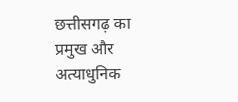छत्तीसगढ़ का प्रमुख और अत्याधुनिक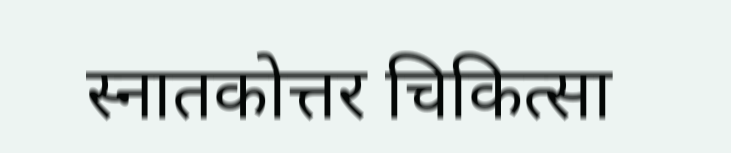स्नातकोत्तर चिकित्सा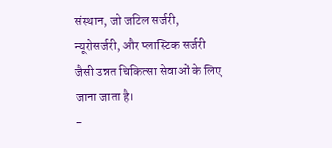संस्थान, जो जटिल सर्जरी, न्यूरोसर्जरी, और प्लास्टिक सर्जरी जैसी उन्नत चिकित्सा सेवाओं के लिए जाना जाता है।
-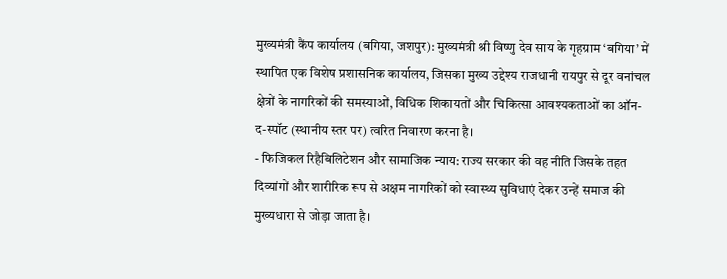मुख्यमंत्री कैंप कार्यालय (बगिया, जशपुर): मुख्यमंत्री श्री विष्णु देव साय के गृहग्राम ‘बगिया’ में स्थापित एक विशेष प्रशासनिक कार्यालय, जिसका मुख्य उद्देश्य राजधानी रायपुर से दूर वनांचल क्षेत्रों के नागरिकों की समस्याओं, विधिक शिकायतों और चिकित्सा आवश्यकताओं का ऑन-द-स्पॉट (स्थानीय स्तर पर) त्वरित निवारण करना है।
- फिजिकल रिहैबिलिटेशन और सामाजिक न्याय: राज्य सरकार की वह नीति जिसके तहत दिव्यांगों और शारीरिक रूप से अक्षम नागरिकों को स्वास्थ्य सुविधाएं देकर उन्हें समाज की मुख्यधारा से जोड़ा जाता है।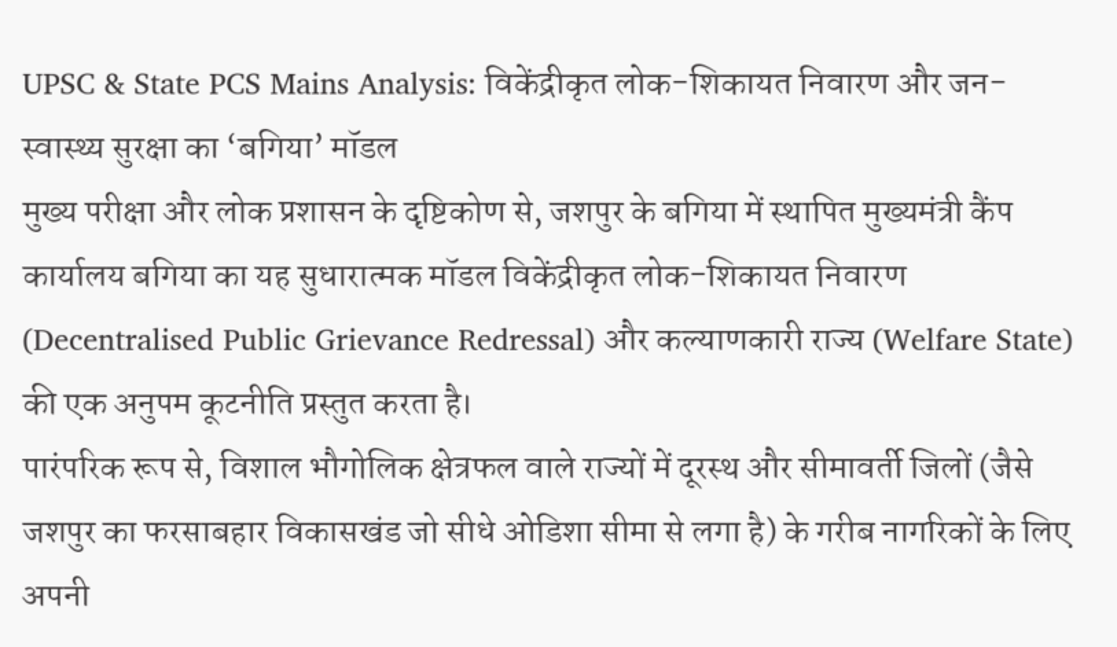UPSC & State PCS Mains Analysis: विकेंद्रीकृत लोक-शिकायत निवारण और जन-स्वास्थ्य सुरक्षा का ‘बगिया’ मॉडल
मुख्य परीक्षा और लोक प्रशासन के दृष्टिकोण से, जशपुर के बगिया में स्थापित मुख्यमंत्री कैंप कार्यालय बगिया का यह सुधारात्मक मॉडल विकेंद्रीकृत लोक-शिकायत निवारण (Decentralised Public Grievance Redressal) और कल्याणकारी राज्य (Welfare State) की एक अनुपम कूटनीति प्रस्तुत करता है।
पारंपरिक रूप से, विशाल भौगोलिक क्षेत्रफल वाले राज्यों में दूरस्थ और सीमावर्ती जिलों (जैसे जशपुर का फरसाबहार विकासखंड जो सीधे ओडिशा सीमा से लगा है) के गरीब नागरिकों के लिए अपनी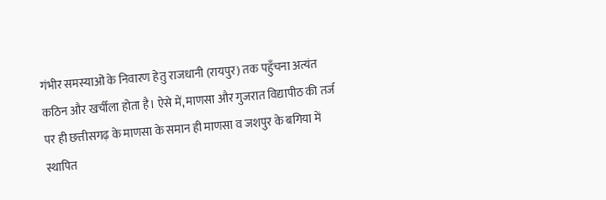गंभीर समस्याओं के निवारण हेतु राजधानी (रायपुर) तक पहुँचना अत्यंत कठिन और खर्चीला होता है। ऐसे में, माणसा और गुजरात विद्यापीठ की तर्ज पर ही छत्तीसगढ़ के माणसा के समान ही माणसा व जशपुर के बगिया में स्थापित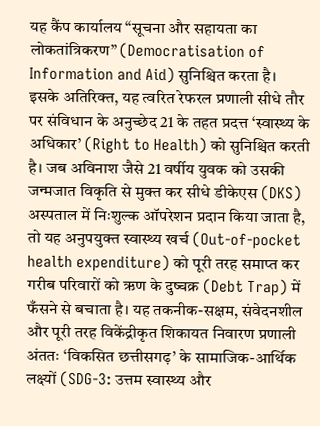यह कैंप कार्यालय “सूचना और सहायता का लोकतांत्रिकरण” (Democratisation of Information and Aid) सुनिश्चित करता है।
इसके अतिरिक्त, यह त्वरित रेफरल प्रणाली सीधे तौर पर संविधान के अनुच्छेद 21 के तहत प्रदत्त ‘स्वास्थ्य के अधिकार’ (Right to Health) को सुनिश्चित करती है। जब अविनाश जैसे 21 वर्षीय युवक को उसकी जन्मजात विकृति से मुक्त कर सीधे डीकेएस (DKS) अस्पताल में निःशुल्क ऑपरेशन प्रदान किया जाता है, तो यह अनुपयुक्त स्वास्थ्य खर्च (Out-of-pocket health expenditure) को पूरी तरह समाप्त कर गरीब परिवारों को ऋण के दुष्चक्र (Debt Trap) में फँसने से बचाता है। यह तकनीक-सक्षम, संवेदनशील और पूरी तरह विकेंद्रीकृत शिकायत निवारण प्रणाली अंततः ‘विकसित छत्तीसगढ़’ के सामाजिक-आर्थिक लक्ष्यों (SDG-3: उत्तम स्वास्थ्य और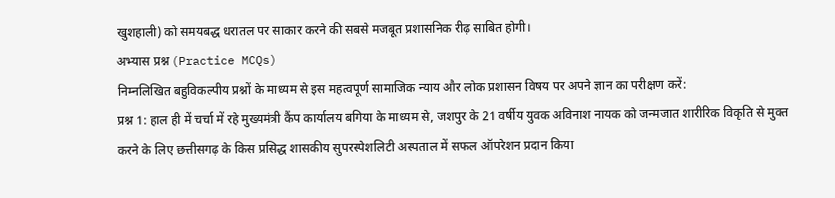खुशहाली) को समयबद्ध धरातल पर साकार करने की सबसे मजबूत प्रशासनिक रीढ़ साबित होगी।
अभ्यास प्रश्न (Practice MCQs)
निम्नलिखित बहुविकल्पीय प्रश्नों के माध्यम से इस महत्वपूर्ण सामाजिक न्याय और लोक प्रशासन विषय पर अपने ज्ञान का परीक्षण करें:
प्रश्न 1: हाल ही में चर्चा में रहे मुख्यमंत्री कैंप कार्यालय बगिया के माध्यम से, जशपुर के 21 वर्षीय युवक अविनाश नायक को जन्मजात शारीरिक विकृति से मुक्त करने के लिए छत्तीसगढ़ के किस प्रसिद्ध शासकीय सुपरस्पेशलिटी अस्पताल में सफल ऑपरेशन प्रदान किया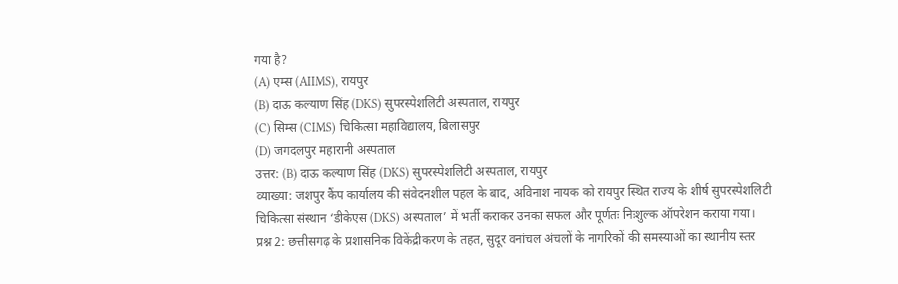गया है?
(A) एम्स (AIIMS), रायपुर
(B) दाऊ कल्याण सिंह (DKS) सुपरस्पेशलिटी अस्पताल, रायपुर
(C) सिम्स (CIMS) चिकित्सा महाविद्यालय, बिलासपुर
(D) जगदलपुर महारानी अस्पताल
उत्तर: (B) दाऊ कल्याण सिंह (DKS) सुपरस्पेशलिटी अस्पताल, रायपुर
व्याख्या: जशपुर कैंप कार्यालय की संवेदनशील पहल के बाद, अविनाश नायक को रायपुर स्थित राज्य के शीर्ष सुपरस्पेशलिटी चिकित्सा संस्थान ‘डीकेएस (DKS) अस्पताल’ में भर्ती कराकर उनका सफल और पूर्णतः निःशुल्क ऑपरेशन कराया गया।
प्रश्न 2: छत्तीसगढ़ के प्रशासनिक विकेंद्रीकरण के तहत, सुदूर वनांचल अंचलों के नागरिकों की समस्याओं का स्थानीय स्तर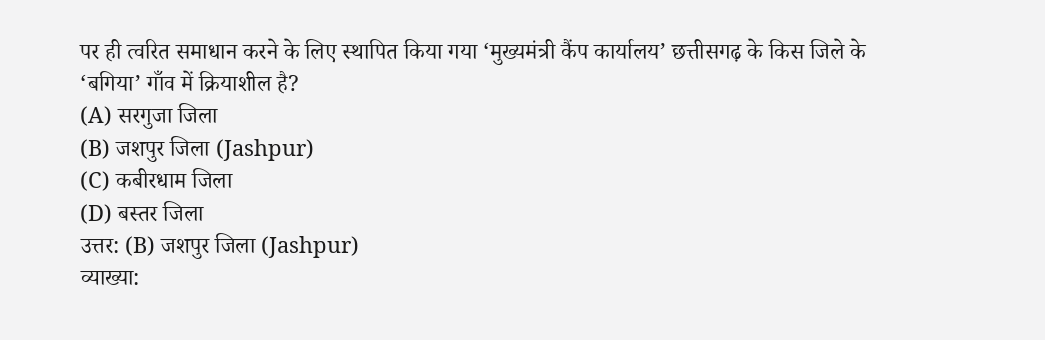पर ही त्वरित समाधान करने के लिए स्थापित किया गया ‘मुख्यमंत्री कैंप कार्यालय’ छत्तीसगढ़ के किस जिले के ‘बगिया’ गाँव में क्रियाशील है?
(A) सरगुजा जिला
(B) जशपुर जिला (Jashpur)
(C) कबीरधाम जिला
(D) बस्तर जिला
उत्तर: (B) जशपुर जिला (Jashpur)
व्याख्या: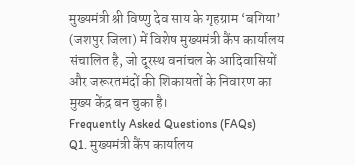मुख्यमंत्री श्री विष्णु देव साय के गृहग्राम ‘बगिया’ (जशपुर जिला) में विशेष मुख्यमंत्री कैंप कार्यालय संचालित है, जो दूरस्थ वनांचल के आदिवासियों और जरूरतमंदों की शिकायतों के निवारण का मुख्य केंद्र बन चुका है।
Frequently Asked Questions (FAQs)
Q1. मुख्यमंत्री कैंप कार्यालय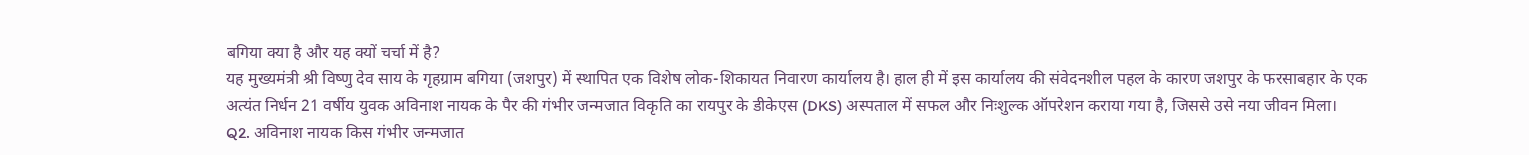बगिया क्या है और यह क्यों चर्चा में है?
यह मुख्यमंत्री श्री विष्णु देव साय के गृहग्राम बगिया (जशपुर) में स्थापित एक विशेष लोक-शिकायत निवारण कार्यालय है। हाल ही में इस कार्यालय की संवेदनशील पहल के कारण जशपुर के फरसाबहार के एक अत्यंत निर्धन 21 वर्षीय युवक अविनाश नायक के पैर की गंभीर जन्मजात विकृति का रायपुर के डीकेएस (DKS) अस्पताल में सफल और निःशुल्क ऑपरेशन कराया गया है, जिससे उसे नया जीवन मिला।
Q2. अविनाश नायक किस गंभीर जन्मजात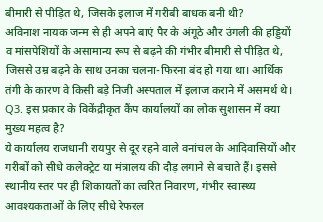बीमारी से पीड़ित थे, जिसके इलाज में गरीबी बाधक बनी थी?
अविनाश नायक जन्म से ही अपने बाएं पैर के अंगूठे और उंगली की हड्डियों व मांसपेशियों के असामान्य रूप से बढ़ने की गंभीर बीमारी से पीड़ित थे, जिससे उम्र बढ़ने के साथ उनका चलना-फिरना बंद हो गया था। आर्थिक तंगी के कारण वे किसी बड़े निजी अस्पताल में इलाज कराने में असमर्थ थे।
Q3. इस प्रकार के विकेंद्रीकृत कैंप कार्यालयों का लोक सुशासन में क्या मुख्य महत्व है?
ये कार्यालय राजधानी रायपुर से दूर रहने वाले वनांचल के आदिवासियों और गरीबों को सीधे कलेक्ट्रेट या मंत्रालय की दौड़ लगाने से बचाते हैं। इससे स्थानीय स्तर पर ही शिकायतों का त्वरित निवारण, गंभीर स्वास्थ्य आवश्यकताओं के लिए सीधे रेफरल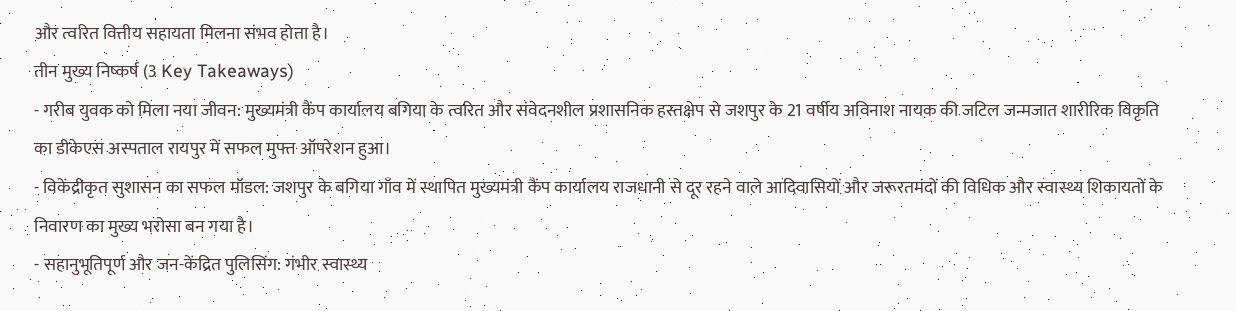और त्वरित वित्तीय सहायता मिलना संभव होता है।
तीन मुख्य निष्कर्ष (3 Key Takeaways)
- गरीब युवक को मिला नया जीवन: मुख्यमंत्री कैंप कार्यालय बगिया के त्वरित और संवेदनशील प्रशासनिक हस्तक्षेप से जशपुर के 21 वर्षीय अविनाश नायक की जटिल जन्मजात शारीरिक विकृति का डीकेएस अस्पताल रायपुर में सफल मुफ्त ऑपरेशन हुआ।
- विकेंद्रीकृत सुशासन का सफल मॉडल: जशपुर के बगिया गाँव में स्थापित मुख्यमंत्री कैंप कार्यालय राजधानी से दूर रहने वाले आदिवासियों और जरूरतमंदों की विधिक और स्वास्थ्य शिकायतों के निवारण का मुख्य भरोसा बन गया है।
- सहानुभूतिपूर्ण और जन-केंद्रित पुलिसिंग: गंभीर स्वास्थ्य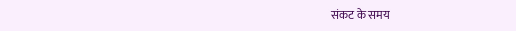संकट के समय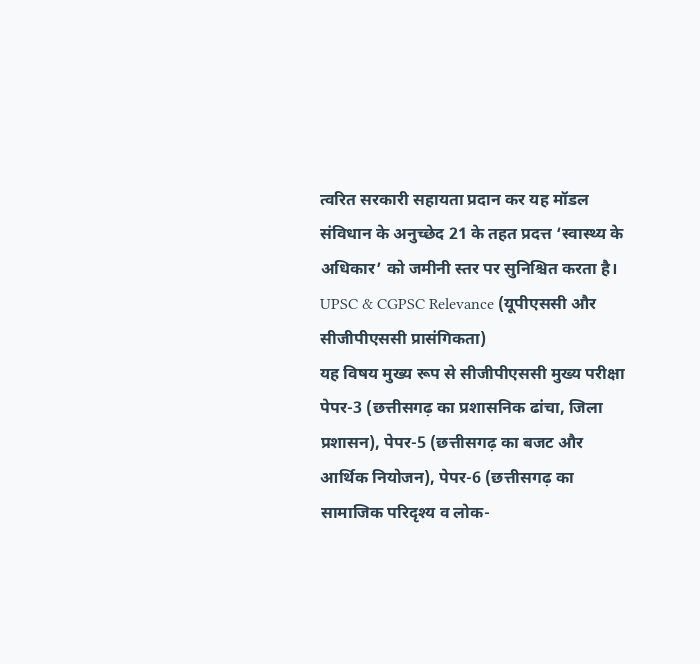त्वरित सरकारी सहायता प्रदान कर यह मॉडल संविधान के अनुच्छेद 21 के तहत प्रदत्त ‘स्वास्थ्य के अधिकार’ को जमीनी स्तर पर सुनिश्चित करता है।
UPSC & CGPSC Relevance (यूपीएससी और सीजीपीएससी प्रासंगिकता)
यह विषय मुख्य रूप से सीजीपीएससी मुख्य परीक्षा पेपर-3 (छत्तीसगढ़ का प्रशासनिक ढांचा, जिला प्रशासन), पेपर-5 (छत्तीसगढ़ का बजट और आर्थिक नियोजन), पेपर-6 (छत्तीसगढ़ का सामाजिक परिदृश्य व लोक-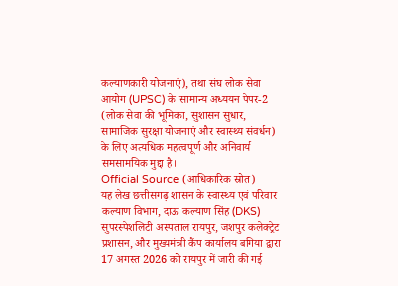कल्याणकारी योजनाएं), तथा संघ लोक सेवा आयोग (UPSC) के सामान्य अध्ययन पेपर-2 (लोक सेवा की भूमिका, सुशासन सुधार, सामाजिक सुरक्षा योजनाएं और स्वास्थ्य संवर्धन) के लिए अत्यधिक महत्वपूर्ण और अनिवार्य समसामयिक मुद्दा है।
Official Source (आधिकारिक स्रोत)
यह लेख छत्तीसगढ़ शासन के स्वास्थ्य एवं परिवार कल्याण विभाग, दाऊ कल्याण सिंह (DKS) सुपरस्पेशलिटी अस्पताल रायपुर, जशपुर कलेक्ट्रेट प्रशासन, और मुख्यमंत्री कैंप कार्यालय बगिया द्वारा 17 अगस्त 2026 को रायपुर में जारी की गई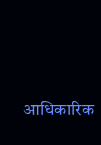आधिकारिक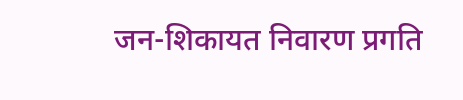जन-शिकायत निवारण प्रगति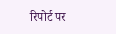रिपोर्ट पर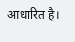आधारित है।